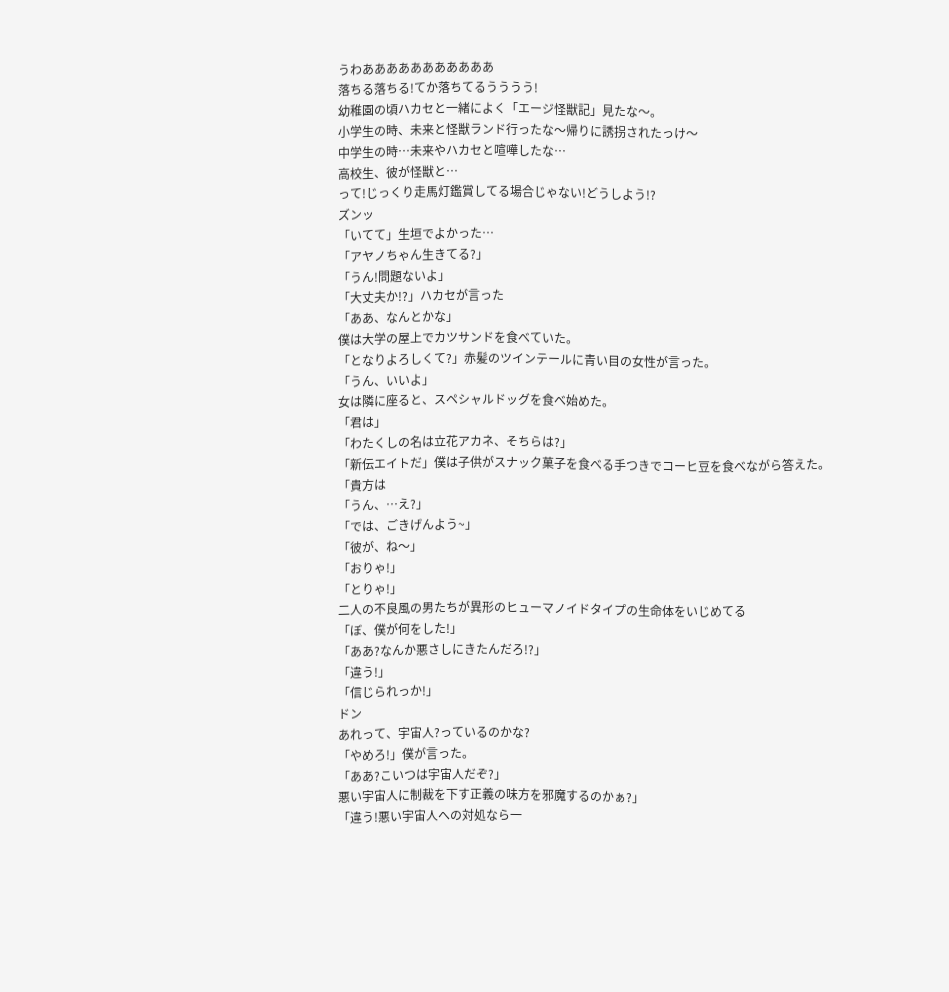うわあああああああああああ
落ちる落ちる!てか落ちてるうううう!
幼稚園の頃ハカセと一緒によく「エージ怪獣記」見たな〜。
小学生の時、未来と怪獣ランド行ったな〜帰りに誘拐されたっけ〜
中学生の時…未来やハカセと喧嘩したな…
高校生、彼が怪獣と…
って!じっくり走馬灯鑑賞してる場合じゃない!どうしよう!?
ズンッ
「いてて」生垣でよかった…
「アヤノちゃん生きてる?」
「うん!問題ないよ」
「大丈夫か!?」ハカセが言った
「ああ、なんとかな」
僕は大学の屋上でカツサンドを食べていた。
「となりよろしくて?」赤髪のツインテールに青い目の女性が言った。
「うん、いいよ」
女は隣に座ると、スペシャルドッグを食べ始めた。
「君は」
「わたくしの名は立花アカネ、そちらは?」
「新伝エイトだ」僕は子供がスナック菓子を食べる手つきでコーヒ豆を食べながら答えた。
「貴方は
「うん、…え?」
「では、ごきげんよう~」
「彼が、ね〜」
「おりゃ!」
「とりゃ!」
二人の不良風の男たちが異形のヒューマノイドタイプの生命体をいじめてる
「ぼ、僕が何をした!」
「ああ?なんか悪さしにきたんだろ!?」
「違う!」
「信じられっか!」
ドン
あれって、宇宙人?っているのかな?
「やめろ!」僕が言った。
「ああ?こいつは宇宙人だぞ?」
悪い宇宙人に制裁を下す正義の味方を邪魔するのかぁ?」
「違う!悪い宇宙人への対処なら一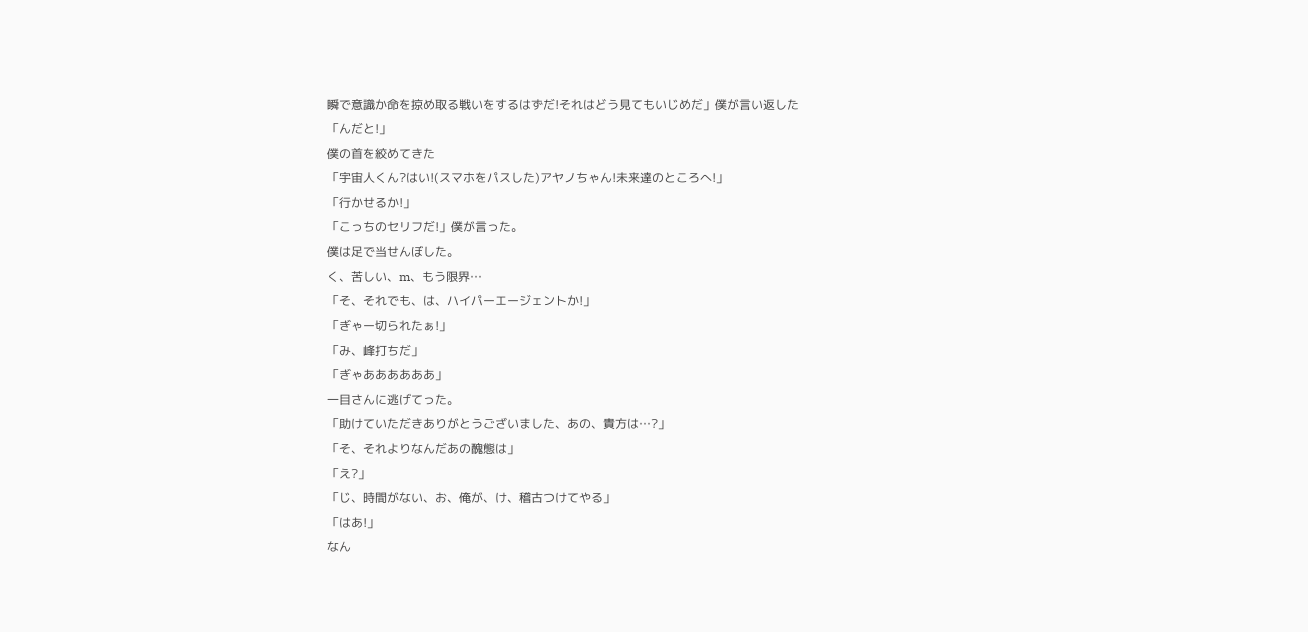瞬で意識か命を掠め取る戦いをするはずだ!それはどう見てもいじめだ」僕が言い返した
「んだと!」
僕の首を絞めてきた
「宇宙人くん?はい!(スマホをパスした)アヤノちゃん!未来達のところへ!」
「行かせるか!」
「こっちのセリフだ!」僕が言った。
僕は足で当せんぼした。
く、苦しい、m、もう限界…
「そ、それでも、は、ハイパーエージェントか!」
「ぎゃー切られたぁ!」
「み、峰打ちだ」
「ぎゃああああああ」
一目さんに逃げてった。
「助けていただきありがとうございました、あの、貴方は…?」
「そ、それよりなんだあの醜態は」
「え?」
「じ、時間がない、お、俺が、け、稽古つけてやる」
「はあ!」
なん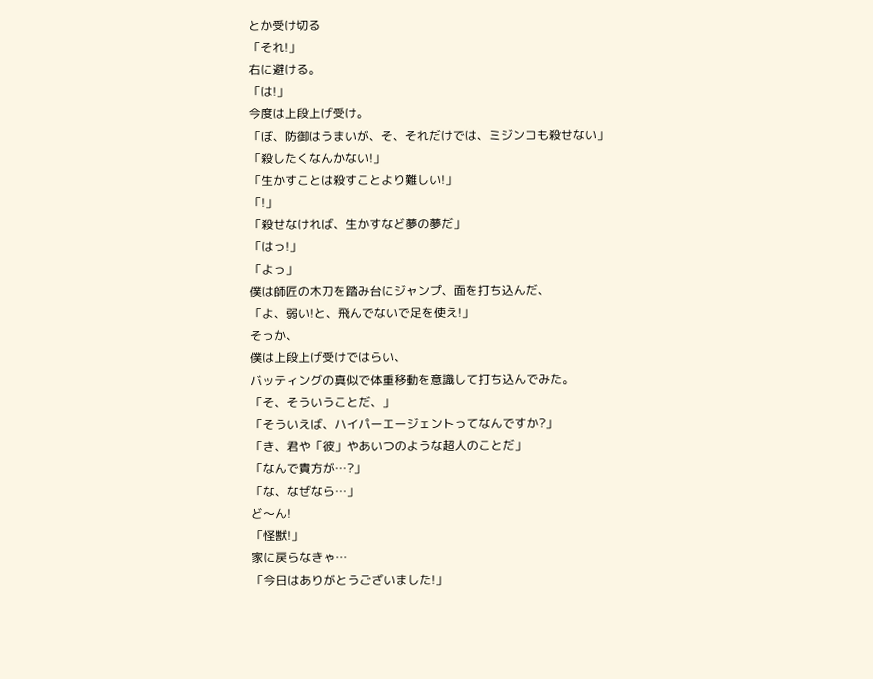とか受け切る
「それ!」
右に避ける。
「は!」
今度は上段上げ受け。
「ぼ、防御はうまいが、そ、それだけでは、ミジンコも殺せない」
「殺したくなんかない!」
「生かすことは殺すことより難しい!」
「!」
「殺せなければ、生かすなど夢の夢だ」
「はっ!」
「よっ」
僕は師匠の木刀を踏み台にジャンプ、面を打ち込んだ、
「よ、弱い!と、飛んでないで足を使え!」
そっか、
僕は上段上げ受けではらい、
バッティングの真似で体重移動を意識して打ち込んでみた。
「そ、そういうことだ、」
「そういえば、ハイパーエージェントってなんですか?」
「き、君や「彼」やあいつのような超人のことだ」
「なんで貴方が…?」
「な、なぜなら…」
ど〜ん!
「怪獣!」
家に戻らなきゃ…
「今日はありがとうございました!」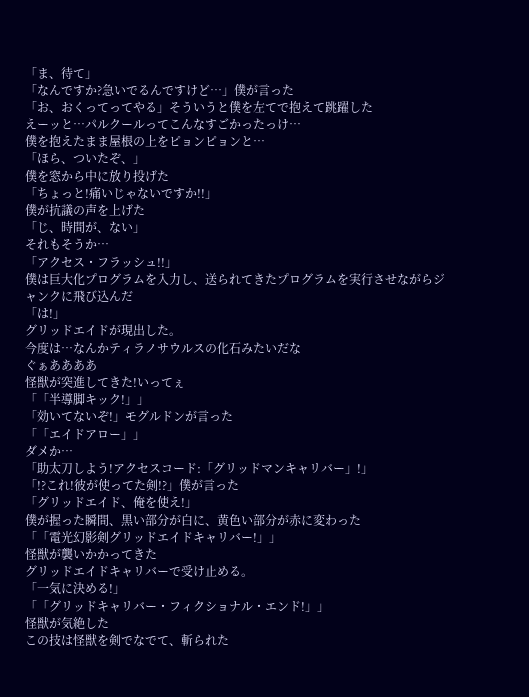「ま、待て」
「なんですか?急いでるんですけど…」僕が言った
「お、おくってってやる」そういうと僕を左てで抱えて跳躍した
えーッと…パルクールってこんなすごかったっけ…
僕を抱えたまま屋根の上をピョンピョンと…
「ほら、ついたぞ、」
僕を窓から中に放り投げた
「ちょっと!痛いじゃないですか!!」
僕が抗議の声を上げた
「じ、時間が、ない」
それもそうか…
「アクセス・フラッシュ!!」
僕は巨大化プログラムを入力し、送られてきたプログラムを実行させながらジャンクに飛び込んだ
「は!」
グリッドエイドが現出した。
今度は…なんかティラノサウルスの化石みたいだな
ぐぁああああ
怪獣が突進してきた!いってぇ
「「半導脚キック!」」
「効いてないぞ!」モグルドンが言った
「「エイドアロー」」
ダメか…
「助太刀しよう!アクセスコード:「グリッドマンキャリバー」!」
「!?これ!彼が使ってた剣!?」僕が言った
「グリッドエイド、俺を使え!」
僕が握った瞬間、黒い部分が白に、黄色い部分が赤に変わった
「「電光幻影剣グリッドエイドキャリバー!」」
怪獣が襲いかかってきた
グリッドエイドキャリバーで受け止める。
「一気に決める!」
「「グリッドキャリバー・フィクショナル・エンド!」」
怪獣が気絶した
この技は怪獣を剣でなでて、斬られた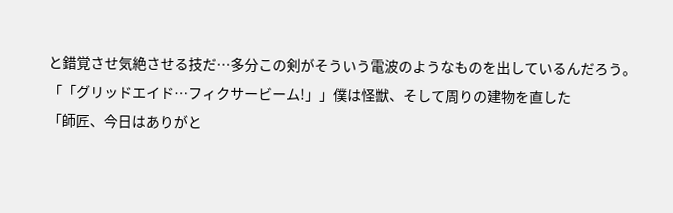と錯覚させ気絶させる技だ…多分この剣がそういう電波のようなものを出しているんだろう。
「「グリッドエイド…フィクサービーム!」」僕は怪獣、そして周りの建物を直した
「師匠、今日はありがと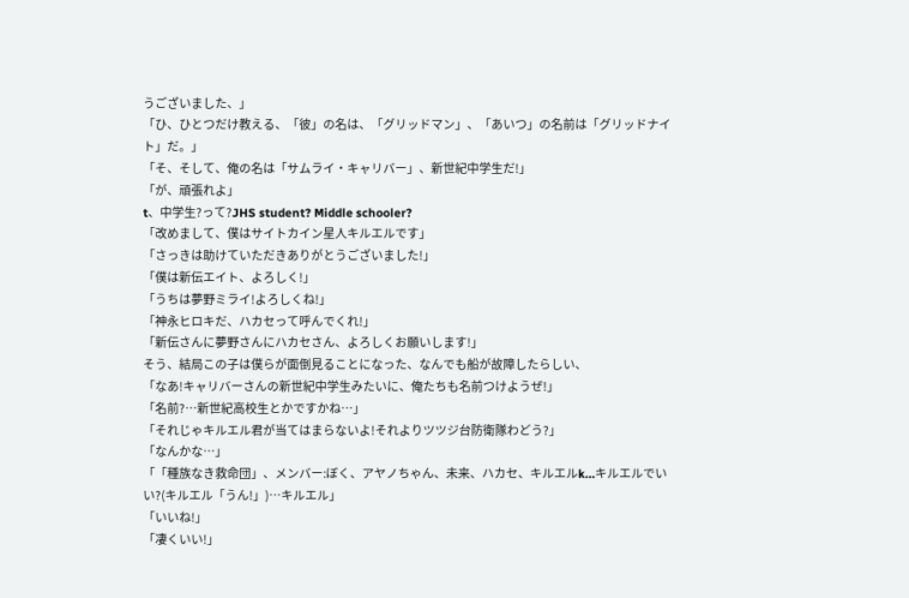うございました、」
「ひ、ひとつだけ教える、「彼」の名は、「グリッドマン」、「あいつ」の名前は「グリッドナイト」だ。」
「そ、そして、俺の名は「サムライ・キャリバー」、新世紀中学生だ!」
「が、頑張れよ」
t、中学生?って?JHS student? Middle schooler?
「改めまして、僕はサイトカイン星人キルエルです」
「さっきは助けていただきありがとうございました!」
「僕は新伝エイト、よろしく!」
「うちは夢野ミライ!よろしくね!」
「神永ヒロキだ、ハカセって呼んでくれ!」
「新伝さんに夢野さんにハカセさん、よろしくお願いします!」
そう、結局この子は僕らが面倒見ることになった、なんでも船が故障したらしい、
「なあ!キャリバーさんの新世紀中学生みたいに、俺たちも名前つけようぜ!」
「名前?…新世紀高校生とかですかね…」
「それじゃキルエル君が当てはまらないよ!それよりツツジ台防衛隊わどう?」
「なんかな…」
「「種族なき救命団」、メンバー:ぼく、アヤノちゃん、未来、ハカセ、キルエルk…キルエルでいい?(キルエル「うん!」)…キルエル」
「いいね!」
「凄くいい!」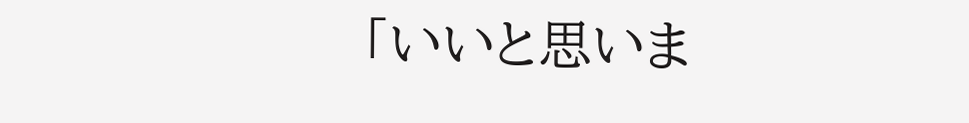「いいと思いま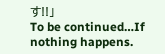す!!」
To be continued…If nothing happens.